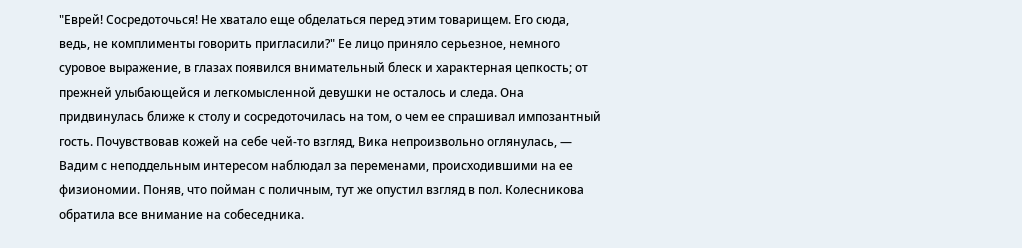"Еврей! Сосредоточься! Не хватало еще обделаться перед этим товарищем. Его сюда, ведь, не комплименты говорить пригласили?" Ее лицо приняло серьезное, немного суровое выражение, в глазах появился внимательный блеск и характерная цепкость; от прежней улыбающейся и легкомысленной девушки не осталось и следа. Она придвинулась ближе к столу и сосредоточилась на том, о чем ее спрашивал импозантный гость. Почувствовав кожей на себе чей-то взгляд, Вика непроизвольно оглянулась, — Вадим с неподдельным интересом наблюдал за переменами, происходившими на ее физиономии. Поняв, что пойман с поличным, тут же опустил взгляд в пол. Колесникова обратила все внимание на собеседника.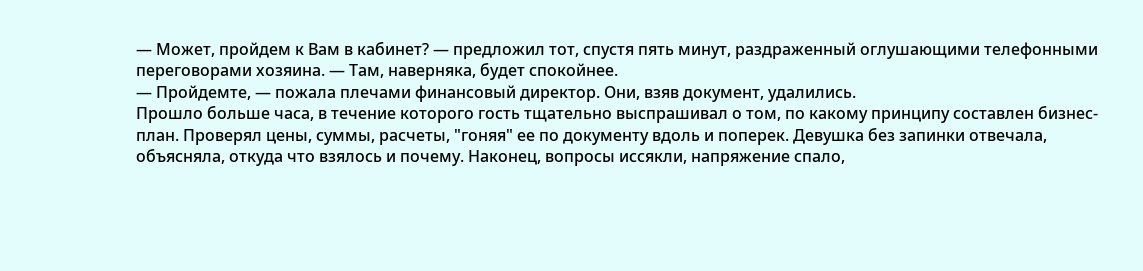— Может, пройдем к Вам в кабинет? — предложил тот, спустя пять минут, раздраженный оглушающими телефонными переговорами хозяина. — Там, наверняка, будет спокойнее.
— Пройдемте, — пожала плечами финансовый директор. Они, взяв документ, удалились.
Прошло больше часа, в течение которого гость тщательно выспрашивал о том, по какому принципу составлен бизнес-план. Проверял цены, суммы, расчеты, "гоняя" ее по документу вдоль и поперек. Девушка без запинки отвечала, объясняла, откуда что взялось и почему. Наконец, вопросы иссякли, напряжение спало,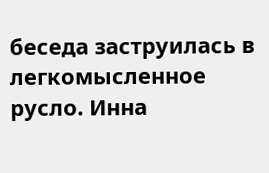беседа заструилась в легкомысленное русло. Инна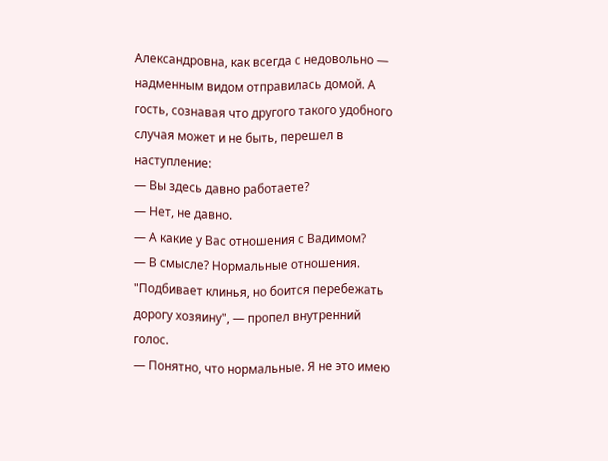Александровна, как всегда с недовольно — надменным видом отправилась домой. А гость, сознавая что другого такого удобного случая может и не быть, перешел в наступление:
— Вы здесь давно работаете?
— Нет, не давно.
— А какие у Вас отношения с Вадимом?
— В смысле? Нормальные отношения.
"Подбивает клинья, но боится перебежать дорогу хозяину", — пропел внутренний голос.
— Понятно, что нормальные. Я не это имею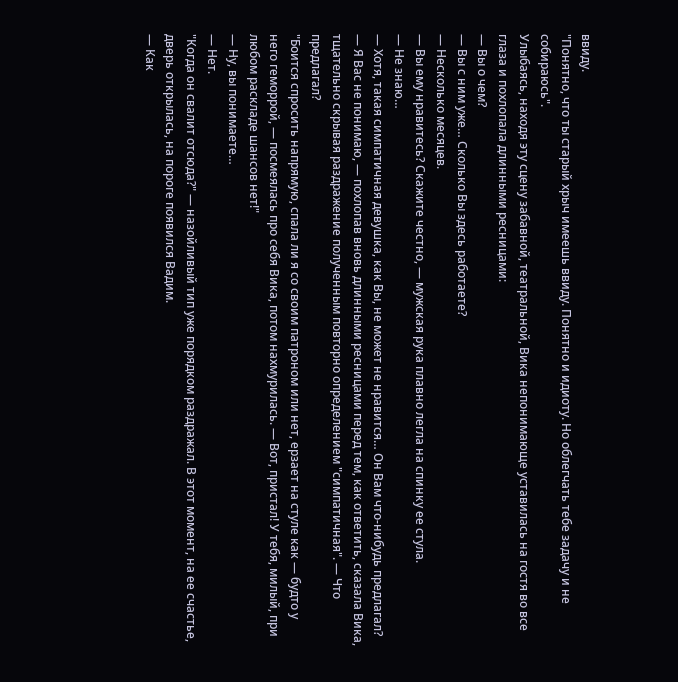ввиду.
"Понятно, что ты старый хрыч имеешь ввиду. Понятно и идиоту. Но облегчать тебе задачу и не собираюсь".
Улыбаясь, находя эту сцену забавной, театральной, Вика непонимающе уставилась на гостя во все глаза и похлопала длинными ресницами:
— Вы о чем?
— Вы с ним уже… Сколько Вы здесь работаете?
— Несколько месяцев.
— Вы ему нравитесь? Скажите честно, — мужская рука плавно легла на спинку ее стула.
— Не знаю…
— Хотя, такая симпатичная девушка, как Вы, не может не нравится… Он Вам что-нибудь предлагал?
— Я Вас не понимаю, — похлопав вновь длинными ресницами перед тем, как ответить, сказала Вика, тщательно скрывая раздражение полученным повторно определением "симпатичная". — Что предлагал?
"Боится спросить напрямую, спала ли я со своим патроном или нет, ерзает на стуле как — будто у него геморрой, — посмеялась про себя Вика, потом нахмурилась. — Вот, пристал! У тебя, милый, при любом раскладе шансов нет!"
— Ну, вы понимаете…
— Нет.
"Когда он свалит отсюда?" — назойливый тип уже порядком раздражал. В этот момент, на ее счастье, дверь открылась, на пороге появился Вадим.
— Как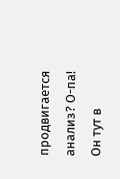продвигается анализ? О-па! Он тут в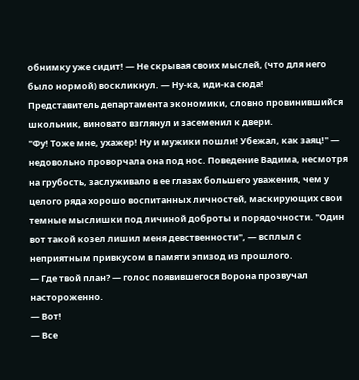обнимку уже сидит! — Не скрывая своих мыслей, (что для него было нормой) воскликнул. — Ну-ка, иди-ка сюда!
Представитель департамента экономики, словно провинившийся школьник, виновато взглянул и засеменил к двери.
"Фу! Тоже мне, ухажер! Ну и мужики пошли! Убежал, как заяц!" — недовольно проворчала она под нос. Поведение Вадима, несмотря на грубость, заслуживало в ее глазах большего уважения, чем у целого ряда хорошо воспитанных личностей, маскирующих свои темные мыслишки под личиной доброты и порядочности. "Один вот такой козел лишил меня девственности", — всплыл с неприятным привкусом в памяти эпизод из прошлого.
— Где твой план? — голос появившегося Ворона прозвучал настороженно.
— Вот!
— Все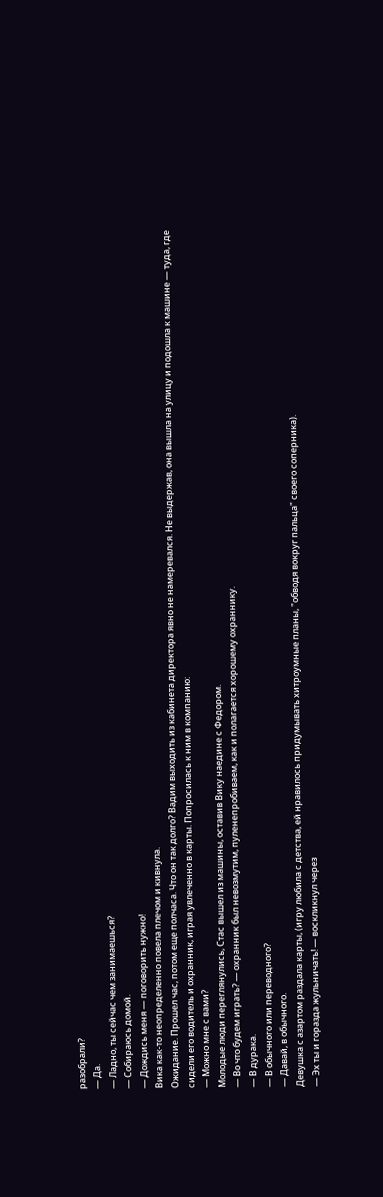разобрали?
— Да.
— Ладно, ты сейчас чем занимаешься?
— Собираюсь домой.
— Дождись меня — поговорить нужно!
Вика как-то неопределенно повела плечом и кивнула.
Ожидание. Прошел час, потом еще полчаса. Что он так долго? Вадим выходить из кабинета директора явно не намеревался. Не выдержав, она вышла на улицу и подошла к машине — туда, где сидели его водитель и охранник, играя увлеченно в карты. Попросилась к ним в компанию:
— Можно мне с вами?
Молодые люди переглянулись, Стас вышел из машины, оставив Вику наедине с Федором.
— Во что будем играть? — охранник был невозмутим, пуленепробиваем, как и полагается хорошему охраннику.
— В дурака.
— В обычного или переводного?
— Давай, в обычного.
Девушка с азартом раздала карты, (игру любила с детства, ей нравилось придумывать хитроумные планы, "обводя вокруг пальца" своего соперника).
— Эх ты и горазда жульничать! — воскликнул через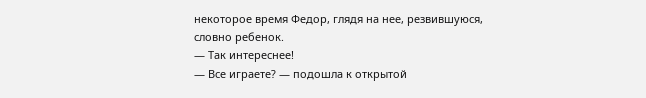некоторое время Федор, глядя на нее, резвившуюся, словно ребенок.
— Так интереснее!
— Все играете? — подошла к открытой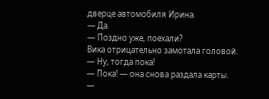дверце автомобиля Ирина.
— Да.
— Поздно уже, поехали?
Вика отрицательно замотала головой.
— Ну, тогда пока!
— Пока! — она снова раздала карты.
—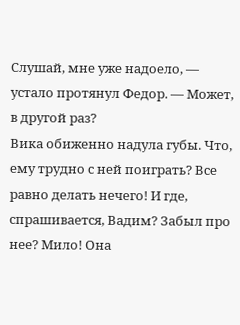Слушай, мне уже надоело, — устало протянул Федор. — Может, в другой раз?
Вика обиженно надула губы. Что, ему трудно с ней поиграть? Все равно делать нечего! И где, спрашивается, Вадим? Забыл про нее? Мило! Она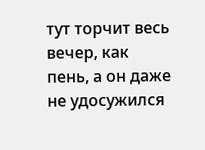тут торчит весь вечер, как пень, а он даже не удосужился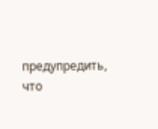предупредить, что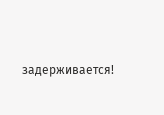задерживается!